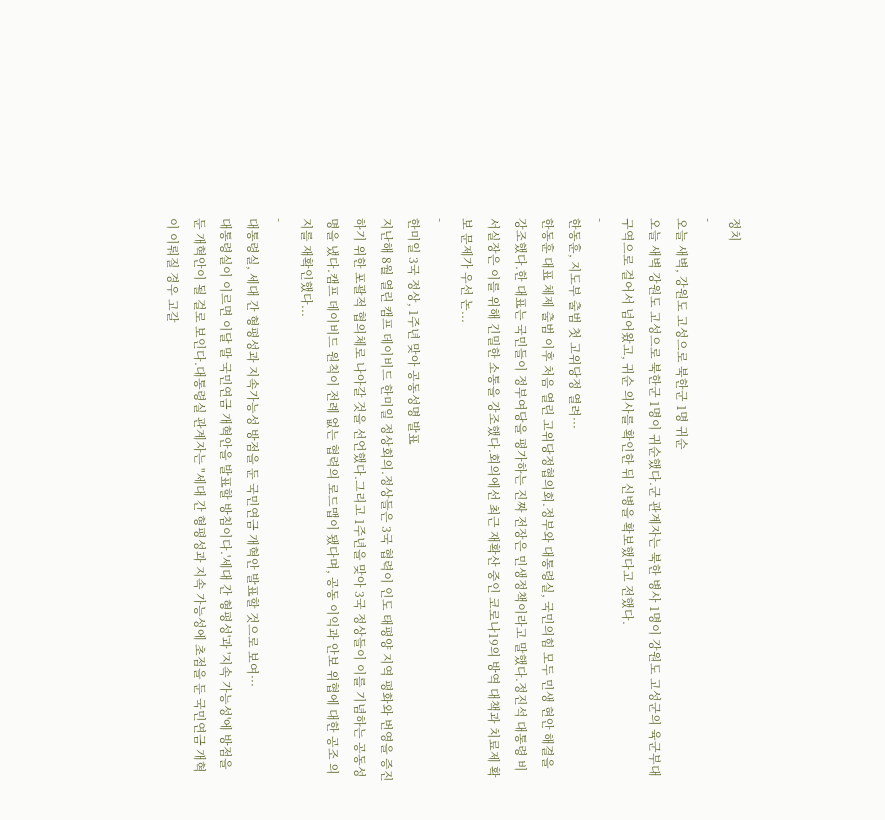정치
-
오늘 새벽, 강원도 고성으로 북한군 1명 귀순
오늘 새벽 강원도 고성으로 북한군 1명이 귀순했다.군 관계자는 북한 병사 1명이 강원도 고성군의 육군부대 구역으로 걸어서 넘어왔고, 귀순 의사를 확인한 뒤 신병을 확보했다고 전했다.
-
한동훈, 지도부 출범 첫 고위당정 열려···
한동훈 대표 체제 출범 이후 처음 열린 고위당정협의회.정부와 대통령실, 국민의힘 모두 민생 현안 해결을 강조했다.한 대표는 국민들이 정부여당을 평가하는 진짜 전장은 민생정책이라고 말했다.정진석 대통령 비서실장은 이를 위해 긴밀한 소통을 강조했다.회의에선 최근 재확산 중인 코로나19의 방역 대책과 치료제 확보 문제가 우선 논...
-
한미일 3국 정상, 1주년 맞아 공동성명 발표
지난해 8월 열린 캠프 데이비드 한미일 정상회의.정상들은 3국 협력이 인도 태평양 지역 평화와 번영을 증진하기 위한 포괄적 협의체로 나아갈 것을 선언했다.그리고 1주년을 맞아 3국 정상들이 이를 기념하는 공동성명을 냈다.캠프 데이비드 원칙이 전례 없는 협력의 로드맵이 됐다며, 공동 이익과 안보 위협에 대한 공조 의지를 재확인했다...
-
대통령실, 세대 간 형평성과 지속가능성 방점을 둔 국민연금 개혁안 발표할 것으로 보여···
대통령실이 이르면 이달 말 국민연금 개혁안을 발표할 방침이다.'세대 간 형평성'과 '지속 가능성'에 방점을 둔 개혁안이 될 걸로 보인다.대통령실 관계자는 "세대 간 형평성과 지속 가능성에 초점을 둔 국민연금 개혁이 이뤄질 경우 고갈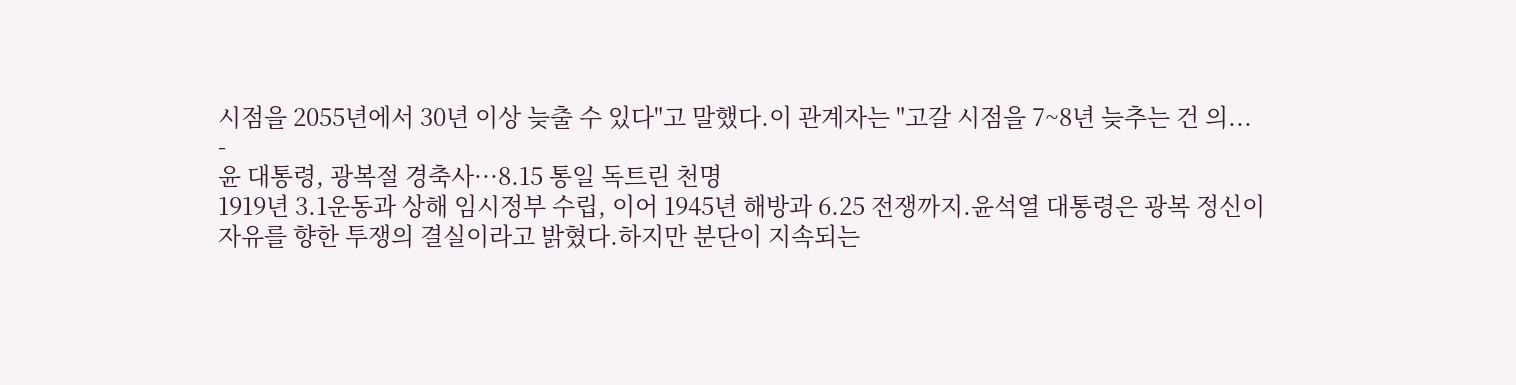시점을 2055년에서 30년 이상 늦출 수 있다"고 말했다.이 관계자는 "고갈 시점을 7~8년 늦추는 건 의...
-
윤 대통령, 광복절 경축사···8.15 통일 독트린 천명
1919년 3.1운동과 상해 임시정부 수립, 이어 1945년 해방과 6.25 전쟁까지.윤석열 대통령은 광복 정신이 자유를 향한 투쟁의 결실이라고 밝혔다.하지만 분단이 지속되는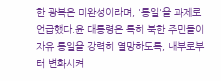한 광복은 미완성이라며, '통일'을 과제로 언급했다.윤 대통령은 특히 북한 주민들이 자유 통일을 강력히 열망하도록, 내부로부터 변화시켜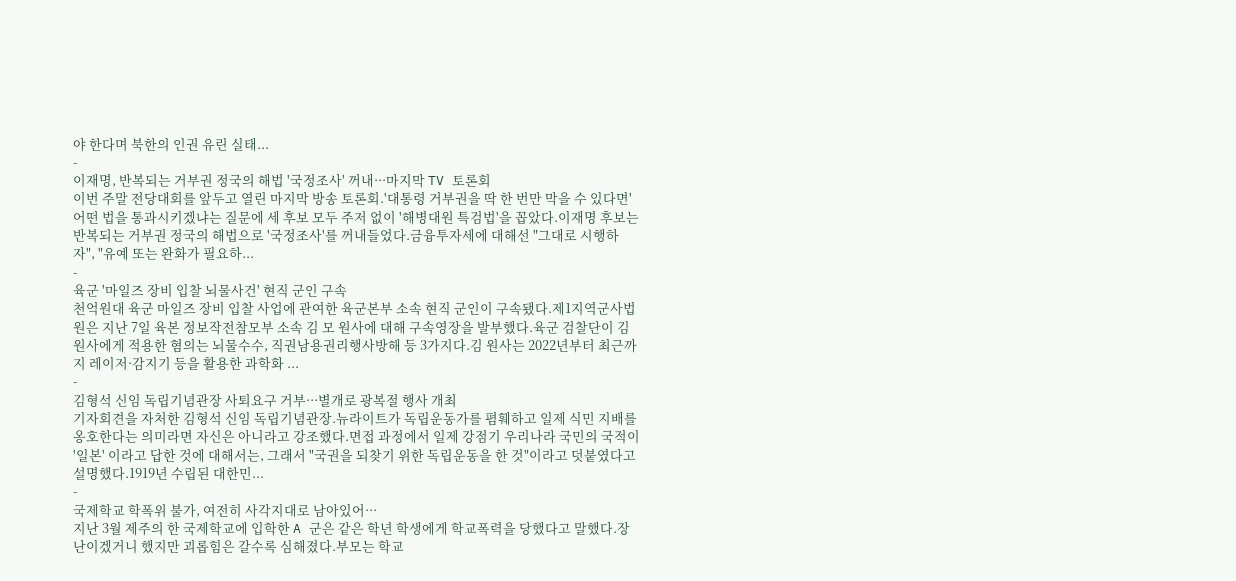야 한다며 북한의 인권 유린 실태...
-
이재명, 반복되는 거부권 정국의 해법 '국정조사' 꺼내···마지막 TV 토론회
이번 주말 전당대회를 앞두고 열린 마지막 방송 토론회.'대통령 거부권을 딱 한 번만 막을 수 있다면' 어떤 법을 통과시키겠냐는 질문에 세 후보 모두 주저 없이 '해병대원 특검법'을 꼽았다.이재명 후보는 반복되는 거부권 정국의 해법으로 '국정조사'를 꺼내들었다.금융투자세에 대해선 "그대로 시행하자", "유예 또는 완화가 필요하...
-
육군 '마일즈 장비 입찰 뇌물사건' 현직 군인 구속
천억원대 육군 마일즈 장비 입찰 사업에 관여한 육군본부 소속 현직 군인이 구속됐다.제1지역군사법원은 지난 7일 육본 정보작전참모부 소속 김 모 원사에 대해 구속영장을 발부했다.육군 검찰단이 김 원사에게 적용한 혐의는 뇌물수수, 직권남용권리행사방해 등 3가지다.김 원사는 2022년부터 최근까지 레이저·감지기 등을 활용한 과학화 ...
-
김형석 신임 독립기념관장 사퇴요구 거부···별개로 광복절 행사 개최
기자회견을 자처한 김형석 신임 독립기념관장.뉴라이트가 독립운동가를 폄훼하고 일제 식민 지배를 옹호한다는 의미라면 자신은 아니라고 강조했다.면접 과정에서 일제 강점기 우리나라 국민의 국적이 '일본' 이라고 답한 것에 대해서는, 그래서 "국권을 되찾기 위한 독립운동을 한 것"이라고 덧붙였다고 설명했다.1919년 수립된 대한민...
-
국제학교 학폭위 불가, 여전히 사각지대로 남아있어···
지난 3월 제주의 한 국제학교에 입학한 A 군은 같은 학년 학생에게 학교폭력을 당했다고 말했다.장난이겠거니 했지만 괴롭힘은 갈수록 심해졌다.부모는 학교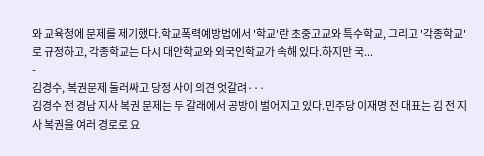와 교육청에 문제를 제기했다.학교폭력예방법에서 '학교'란 초중고교와 특수학교, 그리고 '각종학교'로 규정하고, 각종학교는 다시 대안학교와 외국인학교가 속해 있다.하지만 국...
-
김경수, 복권문제 둘러싸고 당정 사이 의견 엇갈려···
김경수 전 경남 지사 복권 문제는 두 갈래에서 공방이 벌어지고 있다.민주당 이재명 전 대표는 김 전 지사 복권을 여러 경로로 요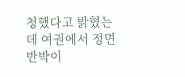청했다고 밝혔는데 여권에서 정면 반박이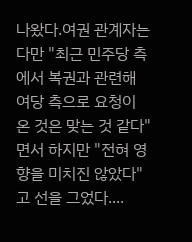나왔다.여권 관계자는 다만 "최근 민주당 측에서 복권과 관련해 여당 측으로 요청이 온 것은 맞는 것 같다"면서 하지만 "전혀 영향을 미치진 않았다"고 선을 그었다....